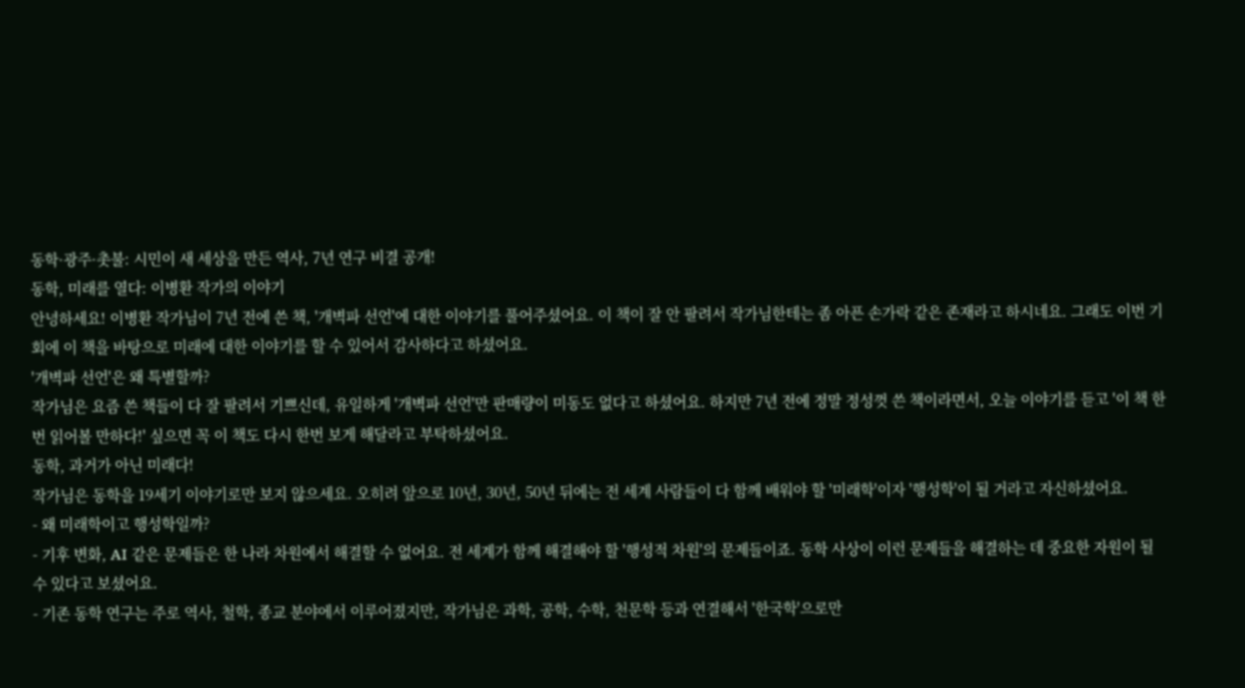동학·광주·촛불: 시민이 새 세상을 만든 역사, 7년 연구 비결 공개!
동학, 미래를 열다: 이병환 작가의 이야기
안녕하세요! 이병환 작가님이 7년 전에 쓴 책, '개벽파 선언'에 대한 이야기를 풀어주셨어요. 이 책이 잘 안 팔려서 작가님한테는 좀 아픈 손가락 같은 존재라고 하시네요. 그래도 이번 기회에 이 책을 바탕으로 미래에 대한 이야기를 할 수 있어서 감사하다고 하셨어요.
'개벽파 선언'은 왜 특별할까?
작가님은 요즘 쓴 책들이 다 잘 팔려서 기쁘신데, 유일하게 '개벽파 선언'만 판매량이 미동도 없다고 하셨어요. 하지만 7년 전에 정말 정성껏 쓴 책이라면서, 오늘 이야기를 듣고 '이 책 한번 읽어볼 만하다!' 싶으면 꼭 이 책도 다시 한번 보게 해달라고 부탁하셨어요.
동학, 과거가 아닌 미래다!
작가님은 동학을 19세기 이야기로만 보지 않으세요. 오히려 앞으로 10년, 30년, 50년 뒤에는 전 세계 사람들이 다 함께 배워야 할 '미래학'이자 '행성학'이 될 거라고 자신하셨어요.
- 왜 미래학이고 행성학일까?
- 기후 변화, AI 같은 문제들은 한 나라 차원에서 해결할 수 없어요. 전 세계가 함께 해결해야 할 '행성적 차원'의 문제들이죠. 동학 사상이 이런 문제들을 해결하는 데 중요한 자원이 될 수 있다고 보셨어요.
- 기존 동학 연구는 주로 역사, 철학, 종교 분야에서 이루어졌지만, 작가님은 과학, 공학, 수학, 천문학 등과 연결해서 '한국학'으로만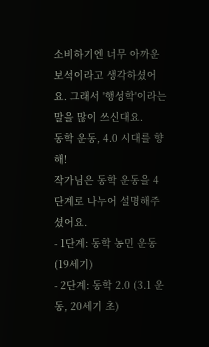소비하기엔 너무 아까운 보석이라고 생각하셨어요. 그래서 '행성학'이라는 말을 많이 쓰신대요.
동학 운동, 4.0 시대를 향해!
작가님은 동학 운동을 4단계로 나누어 설명해주셨어요.
- 1단계: 동학 농민 운동 (19세기)
- 2단계: 동학 2.0 (3.1 운동, 20세기 초)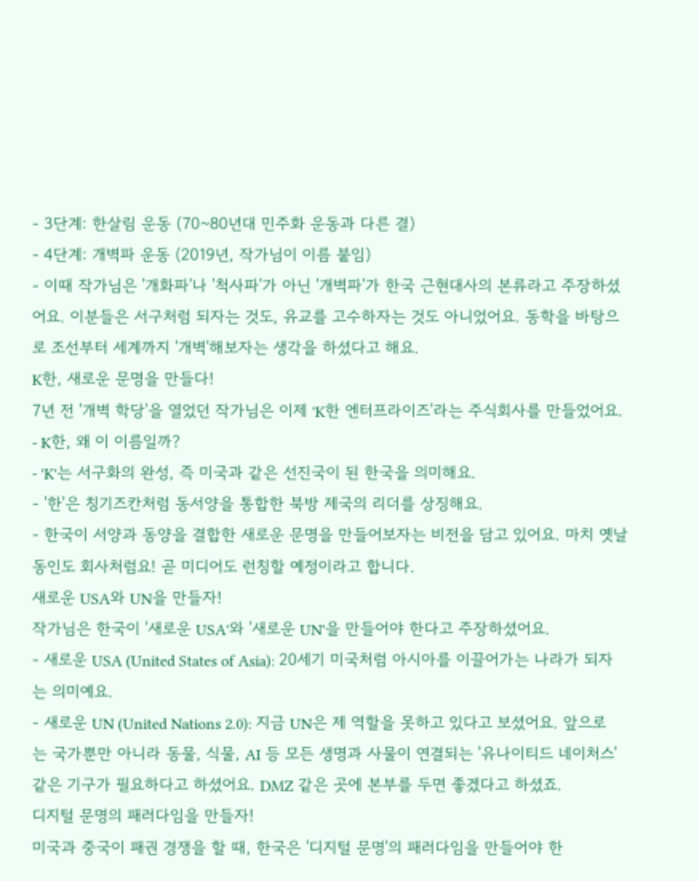- 3단계: 한살림 운동 (70~80년대 민주화 운동과 다른 결)
- 4단계: 개벽파 운동 (2019년, 작가님이 이름 붙임)
- 이때 작가님은 '개화파'나 '척사파'가 아닌 '개벽파'가 한국 근현대사의 본류라고 주장하셨어요. 이분들은 서구처럼 되자는 것도, 유교를 고수하자는 것도 아니었어요. 동학을 바탕으로 조선부터 세계까지 '개벽'해보자는 생각을 하셨다고 해요.
K한, 새로운 문명을 만들다!
7년 전 '개벽 학당'을 열었던 작가님은 이제 'K한 엔터프라이즈'라는 주식회사를 만들었어요.
- K한, 왜 이 이름일까?
- 'K'는 서구화의 완성, 즉 미국과 같은 선진국이 된 한국을 의미해요.
- '한'은 칭기즈칸처럼 동서양을 통합한 북방 제국의 리더를 상징해요.
- 한국이 서양과 동양을 결합한 새로운 문명을 만들어보자는 비전을 담고 있어요. 마치 옛날 동인도 회사처럼요! 곧 미디어도 런칭할 예정이라고 합니다.
새로운 USA와 UN을 만들자!
작가님은 한국이 '새로운 USA'와 '새로운 UN'을 만들어야 한다고 주장하셨어요.
- 새로운 USA (United States of Asia): 20세기 미국처럼 아시아를 이끌어가는 나라가 되자는 의미예요.
- 새로운 UN (United Nations 2.0): 지금 UN은 제 역할을 못하고 있다고 보셨어요. 앞으로는 국가뿐만 아니라 동물, 식물, AI 등 모든 생명과 사물이 연결되는 '유나이티드 네이처스' 같은 기구가 필요하다고 하셨어요. DMZ 같은 곳에 본부를 두면 좋겠다고 하셨죠.
디지털 문명의 패러다임을 만들자!
미국과 중국이 패권 경쟁을 할 때, 한국은 '디지털 문명'의 패러다임을 만들어야 한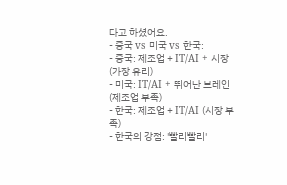다고 하셨어요.
- 중국 vs 미국 vs 한국:
- 중국: 제조업 + IT/AI + 시장 (가장 유리)
- 미국: IT/AI + 뛰어난 브레인 (제조업 부족)
- 한국: 제조업 + IT/AI (시장 부족)
- 한국의 강점: '빨리빨리'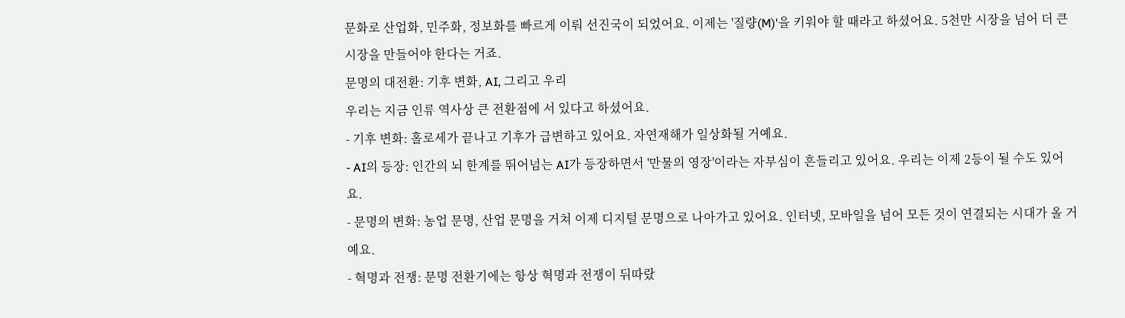문화로 산업화, 민주화, 정보화를 빠르게 이뤄 선진국이 되었어요. 이제는 '질량(M)'을 키워야 할 때라고 하셨어요. 5천만 시장을 넘어 더 큰 시장을 만들어야 한다는 거죠.
문명의 대전환: 기후 변화, AI, 그리고 우리
우리는 지금 인류 역사상 큰 전환점에 서 있다고 하셨어요.
- 기후 변화: 홀로세가 끝나고 기후가 급변하고 있어요. 자연재해가 일상화될 거예요.
- AI의 등장: 인간의 뇌 한계를 뛰어넘는 AI가 등장하면서 '만물의 영장'이라는 자부심이 흔들리고 있어요. 우리는 이제 2등이 될 수도 있어요.
- 문명의 변화: 농업 문명, 산업 문명을 거쳐 이제 디지털 문명으로 나아가고 있어요. 인터넷, 모바일을 넘어 모든 것이 연결되는 시대가 올 거예요.
- 혁명과 전쟁: 문명 전환기에는 항상 혁명과 전쟁이 뒤따랐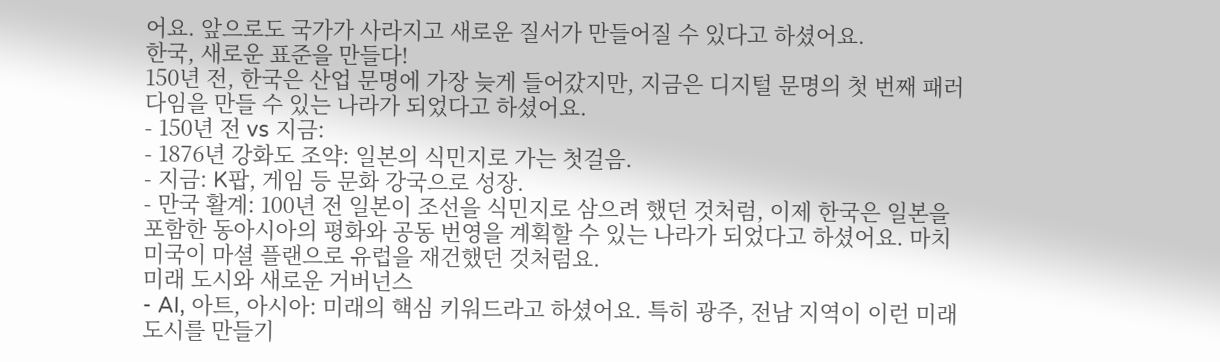어요. 앞으로도 국가가 사라지고 새로운 질서가 만들어질 수 있다고 하셨어요.
한국, 새로운 표준을 만들다!
150년 전, 한국은 산업 문명에 가장 늦게 들어갔지만, 지금은 디지털 문명의 첫 번째 패러다임을 만들 수 있는 나라가 되었다고 하셨어요.
- 150년 전 vs 지금:
- 1876년 강화도 조약: 일본의 식민지로 가는 첫걸음.
- 지금: K팝, 게임 등 문화 강국으로 성장.
- 만국 활계: 100년 전 일본이 조선을 식민지로 삼으려 했던 것처럼, 이제 한국은 일본을 포함한 동아시아의 평화와 공동 번영을 계획할 수 있는 나라가 되었다고 하셨어요. 마치 미국이 마셜 플랜으로 유럽을 재건했던 것처럼요.
미래 도시와 새로운 거버넌스
- AI, 아트, 아시아: 미래의 핵심 키워드라고 하셨어요. 특히 광주, 전남 지역이 이런 미래 도시를 만들기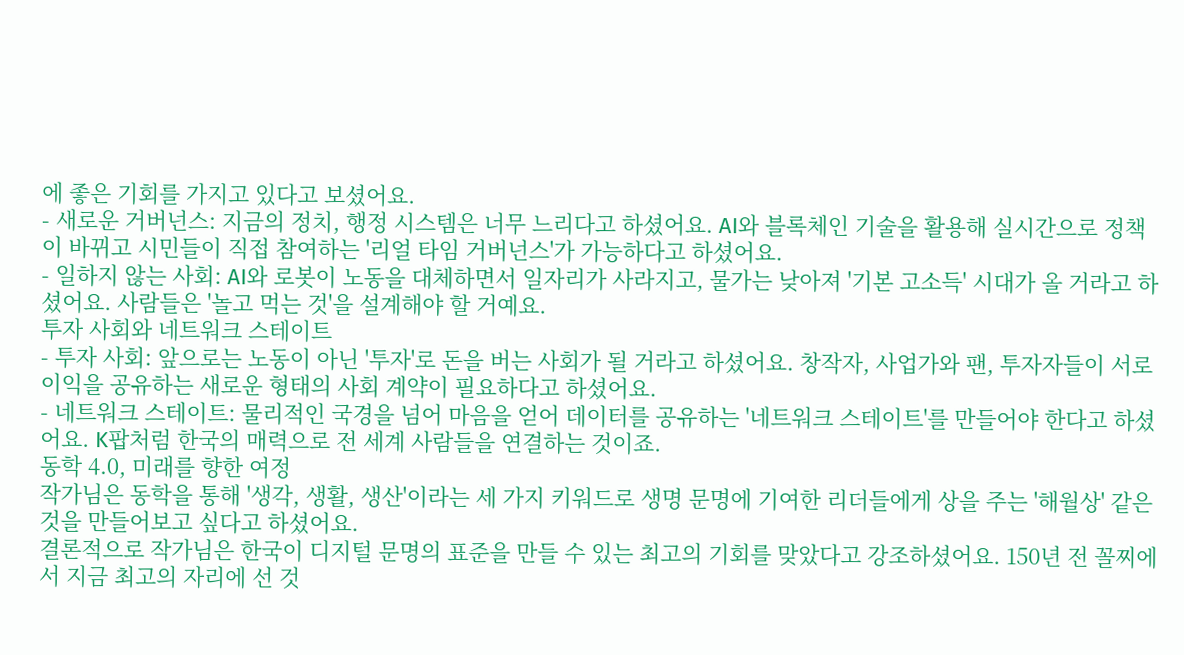에 좋은 기회를 가지고 있다고 보셨어요.
- 새로운 거버넌스: 지금의 정치, 행정 시스템은 너무 느리다고 하셨어요. AI와 블록체인 기술을 활용해 실시간으로 정책이 바뀌고 시민들이 직접 참여하는 '리얼 타임 거버넌스'가 가능하다고 하셨어요.
- 일하지 않는 사회: AI와 로봇이 노동을 대체하면서 일자리가 사라지고, 물가는 낮아져 '기본 고소득' 시대가 올 거라고 하셨어요. 사람들은 '놀고 먹는 것'을 설계해야 할 거예요.
투자 사회와 네트워크 스테이트
- 투자 사회: 앞으로는 노동이 아닌 '투자'로 돈을 버는 사회가 될 거라고 하셨어요. 창작자, 사업가와 팬, 투자자들이 서로 이익을 공유하는 새로운 형태의 사회 계약이 필요하다고 하셨어요.
- 네트워크 스테이트: 물리적인 국경을 넘어 마음을 얻어 데이터를 공유하는 '네트워크 스테이트'를 만들어야 한다고 하셨어요. K팝처럼 한국의 매력으로 전 세계 사람들을 연결하는 것이죠.
동학 4.0, 미래를 향한 여정
작가님은 동학을 통해 '생각, 생활, 생산'이라는 세 가지 키워드로 생명 문명에 기여한 리더들에게 상을 주는 '해월상' 같은 것을 만들어보고 싶다고 하셨어요.
결론적으로 작가님은 한국이 디지털 문명의 표준을 만들 수 있는 최고의 기회를 맞았다고 강조하셨어요. 150년 전 꼴찌에서 지금 최고의 자리에 선 것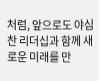처럼, 앞으로도 야심찬 리더십과 함께 새로운 미래를 만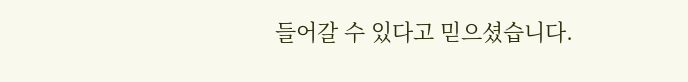들어갈 수 있다고 믿으셨습니다.